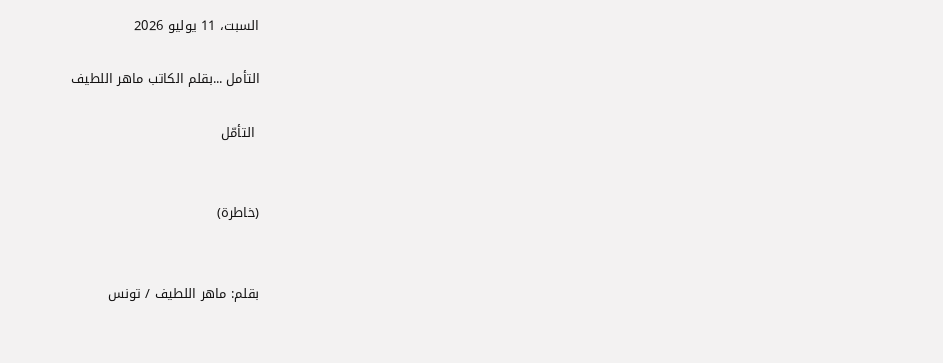السبت، 11 يوليو 2026

التأمل ...بقلم الكاتب ماهر اللطيف

 التأمّل


(خاطرة)


بقلم: ماهر اللطيف / تونس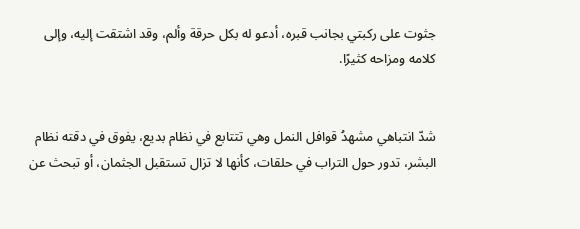جثوت على ركبتي بجانب قبره، أدعو له بكل حرقة وألم، وقد اشتقت إليه، وإلى كلامه ومزاحه كثيرًا.


شدّ انتباهي مشهدُ قوافل النمل وهي تتتابع في نظام بديع، يفوق في دقته نظام البشر، تدور حول التراب في حلقات، كأنها لا تزال تستقبل الجثمان، أو تبحث عن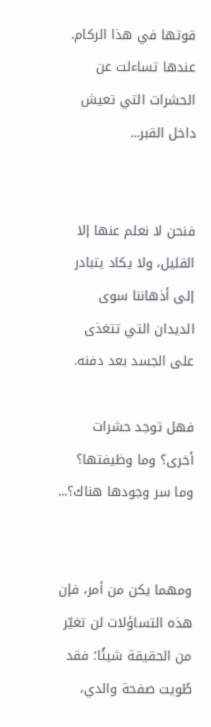قوتها في هذا الركام. عندها تساءلت عن الحشرات التي تعيش داخل القبر...


فنحن لا نعلم عنها إلا القليل، ولا يكاد يتبادر إلى أذهاننا سوى الديدان التي تتغذى على الجسد بعد دفنه.

فهل توجد حشرات أخرى؟ وما وظيفتها؟ وما سر وجودها هناك؟...


ومهما يكن من أمر، فإن هذه التساؤلات لن تغيّر من الحقيقة شيئًا؛ فقد طُويت صفحة والدي،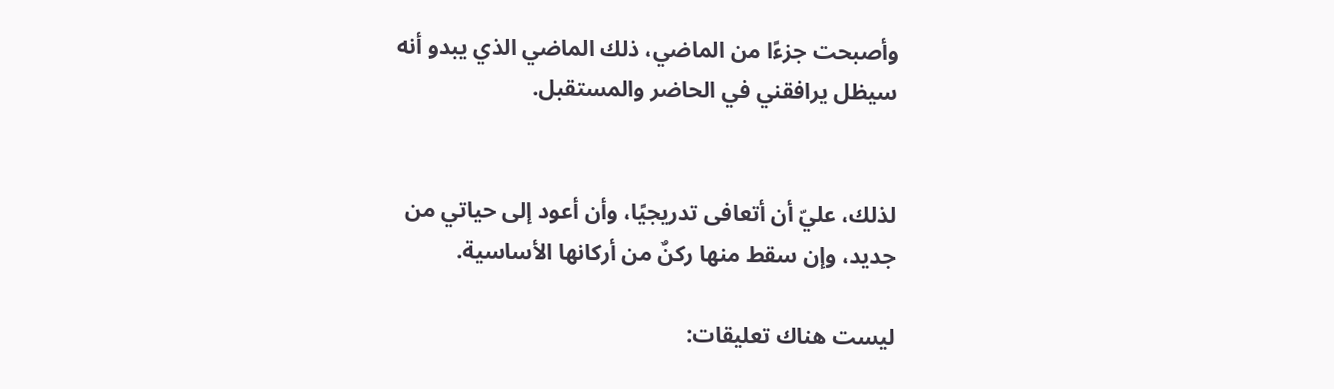وأصبحت جزءًا من الماضي، ذلك الماضي الذي يبدو أنه سيظل يرافقني في الحاضر والمستقبل.


لذلك، عليّ أن أتعافى تدريجيًا، وأن أعود إلى حياتي من جديد، وإن سقط منها ركنٌ من أركانها الأساسية.

ليست هناك تعليقات: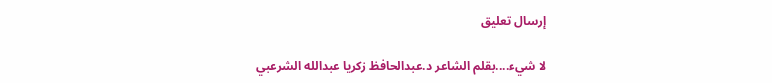إرسال تعليق

لا شيء....بقلم الشاعر د.عبدالحافظ زكريا عبدالله الشرعبي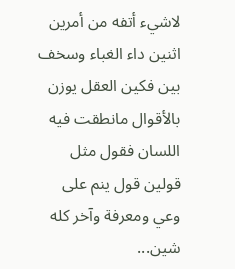لاشيء أتفه من أمرين اثنين داء الغباء وسخف بين فكين العقل يوزن بالأقوال مانطقت فيه اللسان فقول مثل قولين قول ينم على وعي ومعرفة وآخر كله شين...